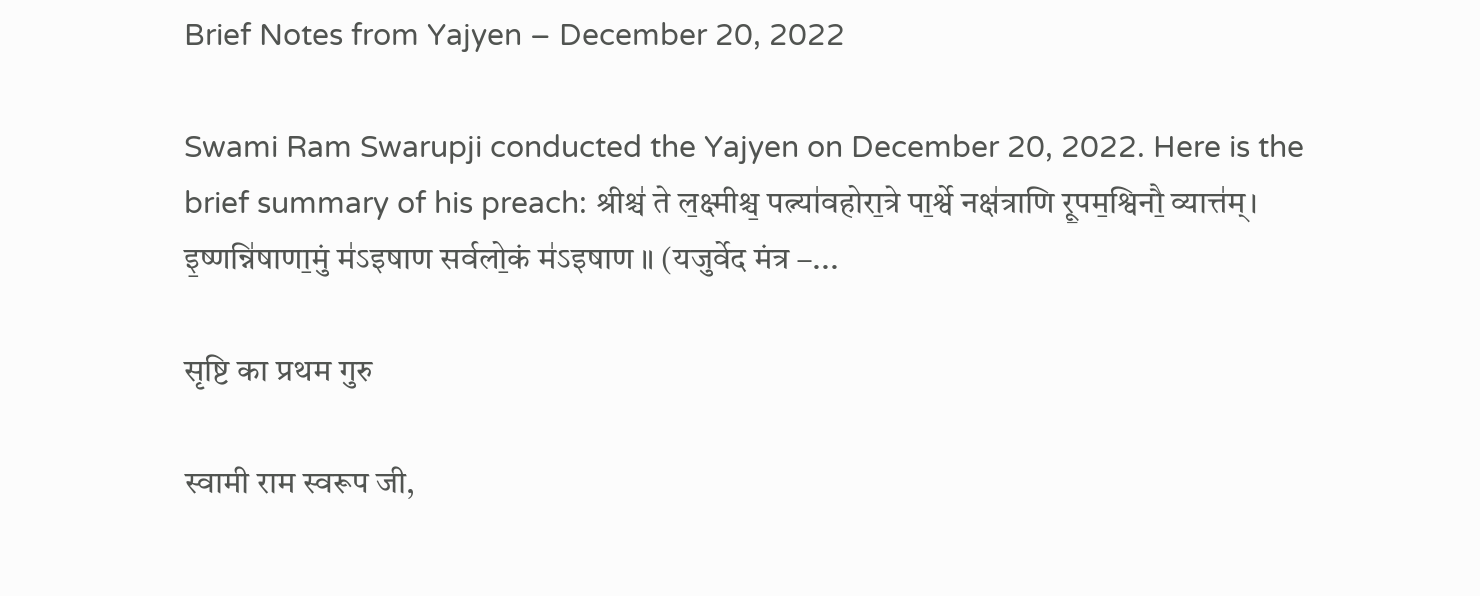Brief Notes from Yajyen – December 20, 2022

Swami Ram Swarupji conducted the Yajyen on December 20, 2022. Here is the brief summary of his preach: श्रीश्च॑ ते ल॒क्ष्मीश्च॒ पत्न्या॑वहोरा॒त्रे पा॒र्श्वे नक्ष॑त्राणि रू॒पम॒श्विनौ॒ व्यात्त॑म्। इ॒ष्णन्नि॑षाणा॒मुं म॑ऽइषाण सर्वलो॒कं म॑ऽइषाण ॥ (यजुर्वेद मंत्र –...

सृष्टि का प्रथम गुरु

स्वामी राम स्वरूप जी,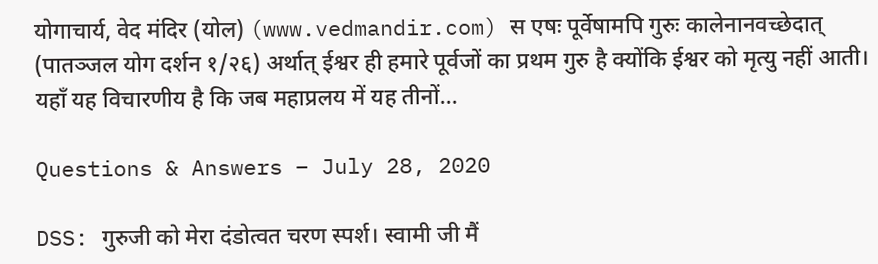योगाचार्य, वेद मंदिर (योल) (www.vedmandir.com) स एषः पूर्वेषामपि गुरुः कालेनानवच्छेदात् (पातञ्जल योग दर्शन १/२६) अर्थात् ईश्वर ही हमारे पूर्वजों का प्रथम गुरु है क्योंकि ईश्वर को मृत्यु नहीं आती। यहाँ यह विचारणीय है कि जब महाप्रलय में यह तीनों...

Questions & Answers – July 28, 2020

DSS: गुरुजी को मेरा दंडोत्वत चरण स्पर्श। स्वामी जी मैं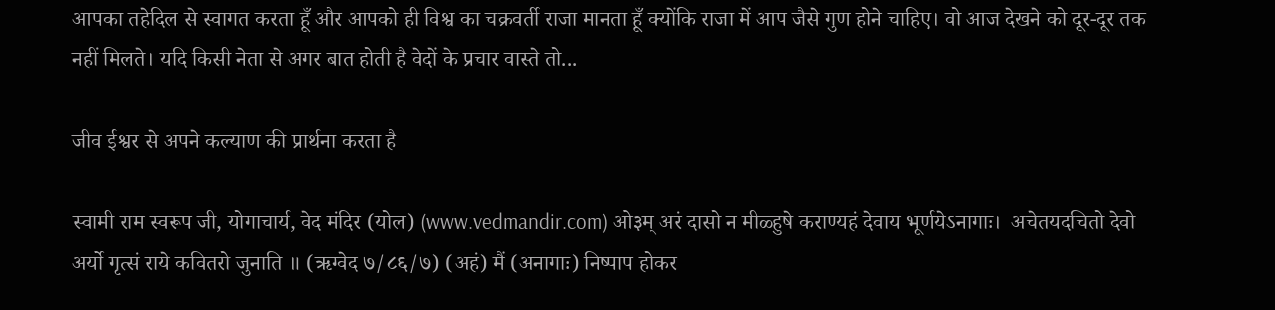आपका तहेदिल से स्वागत करता हूँ और आपको ही विश्व का चक्रवर्ती राजा मानता हूँ क्योंकि राजा में आप जैसे गुण होने चाहिए। वो आज देखने को दूर-दूर तक नहीं मिलते। यदि किसी नेता से अगर बात होती है वेदों के प्रचार वास्ते तो...

जीव ईश्वर से अपने कल्याण की प्रार्थना करता है

स्वामी राम स्वरूप जी, योगाचार्य, वेद मंदिर (योल) (www.vedmandir.com) ओ३म् अरं दासो न मीळ्हुषे कराण्यहं देवाय भूर्णयेऽनागाः।  अचेतयदचितो देवो अर्यो गृत्सं राये कवितरो जुनाति ॥ (ऋग्वेद ७/८६/७) (अहं) मैं (अनागाः) निष्पाप होकर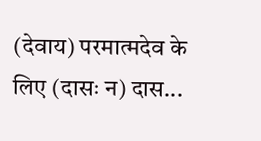(देवाय) परमात्मदेव के लिए (दासः न) दास...